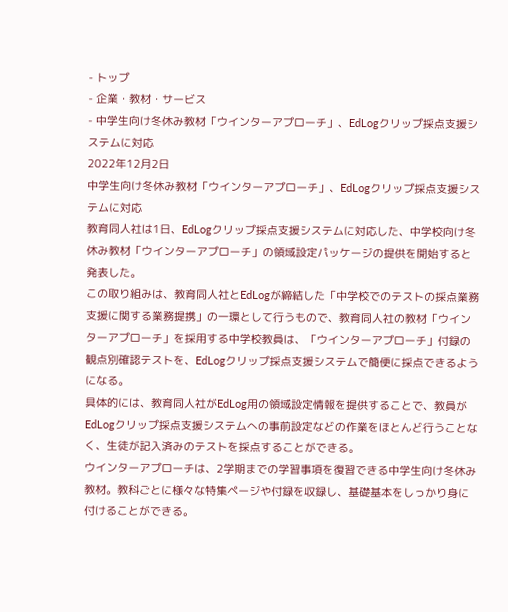- トップ
- 企業・教材・サービス
- 中学生向け冬休み教材「ウインターアプローチ」、EdLogクリップ採点支援システムに対応
2022年12月2日
中学生向け冬休み教材「ウインターアプローチ」、EdLogクリップ採点支援システムに対応
教育同人社は1日、EdLogクリップ採点支援システムに対応した、中学校向け冬休み教材「ウインターアプローチ」の領域設定パッケージの提供を開始すると発表した。
この取り組みは、教育同人社とEdLogが締結した「中学校でのテストの採点業務支援に関する業務提携」の一環として行うもので、教育同人社の教材「ウインターアプローチ」を採用する中学校教員は、「ウインターアプローチ」付録の観点別確認テストを、EdLogクリップ採点支援システムで簡便に採点できるようになる。
具体的には、教育同人社がEdLog用の領域設定情報を提供することで、教員がEdLogクリップ採点支援システムへの事前設定などの作業をほとんど行うことなく、生徒が記入済みのテストを採点することができる。
ウインターアプローチは、2学期までの学習事項を復習できる中学生向け冬休み教材。教科ごとに様々な特集ページや付録を収録し、基礎基本をしっかり身に付けることができる。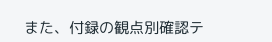また、付録の観点別確認テ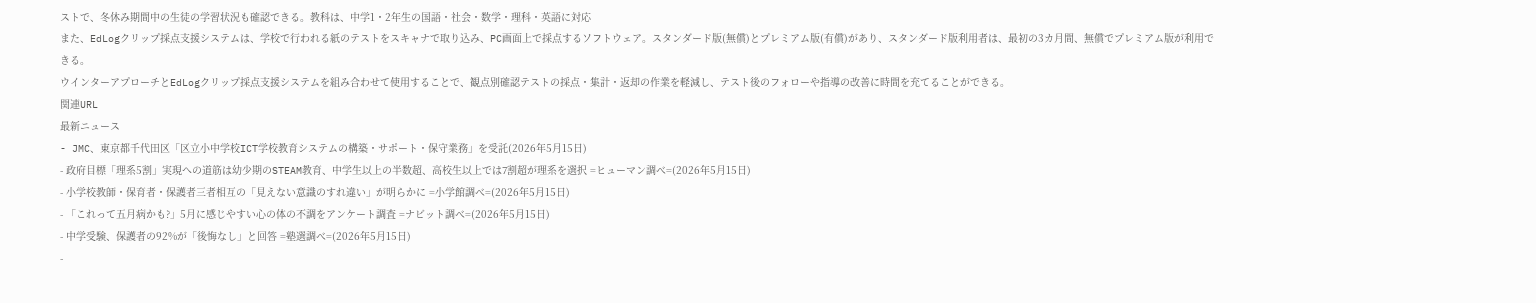ストで、冬休み期間中の生徒の学習状況も確認できる。教科は、中学1・2年生の国語・社会・数学・理科・英語に対応
また、EdLogクリップ採点支援システムは、学校で行われる紙のテストをスキャナで取り込み、PC画面上で採点するソフトウェア。スタンダード版(無償)とプレミアム版(有償)があり、スタンダード版利用者は、最初の3カ月間、無償でプレミアム版が利用できる。
ウインターアプローチとEdLogクリップ採点支援システムを組み合わせて使用することで、観点別確認テストの採点・集計・返却の作業を軽減し、テスト後のフォローや指導の改善に時間を充てることができる。
関連URL
最新ニュース
- JMC、東京都千代田区「区立小中学校ICT学校教育システムの構築・サポート・保守業務」を受託(2026年5月15日)
- 政府目標「理系5割」実現への道筋は幼少期のSTEAM教育、中学生以上の半数超、高校生以上では7割超が理系を選択 =ヒューマン調べ=(2026年5月15日)
- 小学校教師・保育者・保護者三者相互の「見えない意識のすれ違い」が明らかに =小学館調べ=(2026年5月15日)
- 「これって五月病かも?」5月に感じやすい心の体の不調をアンケート調査 =ナビット調べ=(2026年5月15日)
- 中学受験、保護者の92%が「後悔なし」と回答 =塾選調べ=(2026年5月15日)
-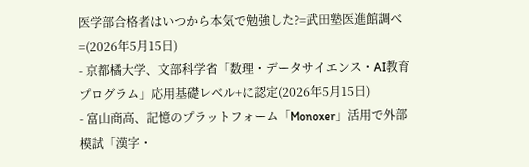医学部合格者はいつから本気で勉強した?=武田塾医進館調べ=(2026年5月15日)
- 京都橘大学、文部科学省「数理・データサイエンス・AI教育プログラム」応用基礎レベル+に認定(2026年5月15日)
- 富山商高、記憶のプラットフォーム「Monoxer」活用で外部模試「漢字・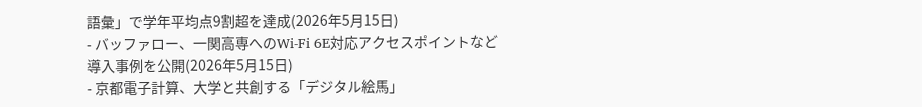語彙」で学年平均点9割超を達成(2026年5月15日)
- バッファロー、一関高専へのWi-Fi 6E対応アクセスポイントなど導入事例を公開(2026年5月15日)
- 京都電子計算、大学と共創する「デジタル絵馬」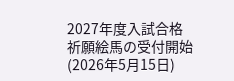2027年度入試合格祈願絵馬の受付開始(2026年5月15日)